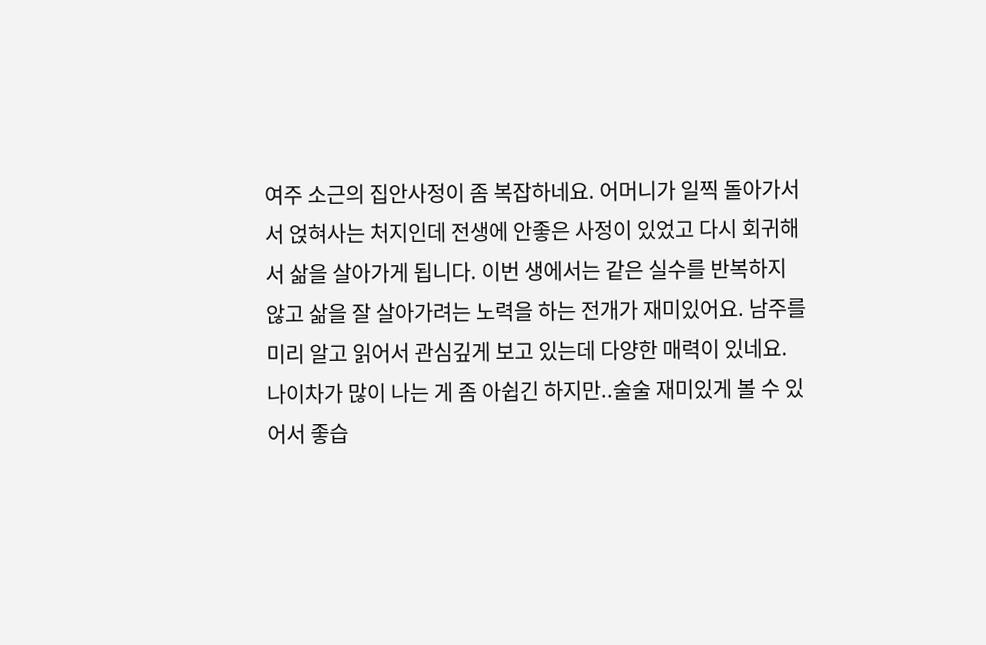여주 소근의 집안사정이 좀 복잡하네요. 어머니가 일찍 돌아가서서 얹혀사는 처지인데 전생에 안좋은 사정이 있었고 다시 회귀해서 삶을 살아가게 됩니다. 이번 생에서는 같은 실수를 반복하지 않고 삶을 잘 살아가려는 노력을 하는 전개가 재미있어요. 남주를 미리 알고 읽어서 관심깊게 보고 있는데 다양한 매력이 있네요. 나이차가 많이 나는 게 좀 아쉽긴 하지만..술술 재미있게 볼 수 있어서 좋습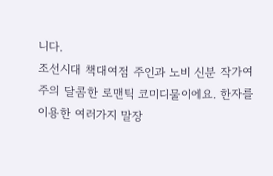니다.
조선시대 책대여점 주인과 노비 신분 작가여주의 달콤한 로맨틱 코미디물이에요. 한자를 이용한 여러가지 말장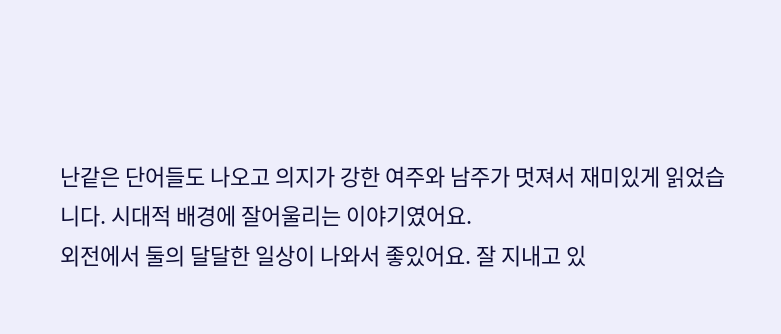난같은 단어들도 나오고 의지가 강한 여주와 남주가 멋져서 재미있게 읽었습니다. 시대적 배경에 잘어울리는 이야기였어요.
외전에서 둘의 달달한 일상이 나와서 좋있어요. 잘 지내고 있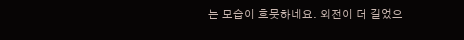는 모습이 흐뭇하네요. 외전이 더 길었으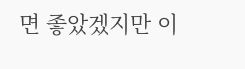면 좋았겠지만 이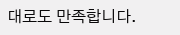대로도 만족합니다.